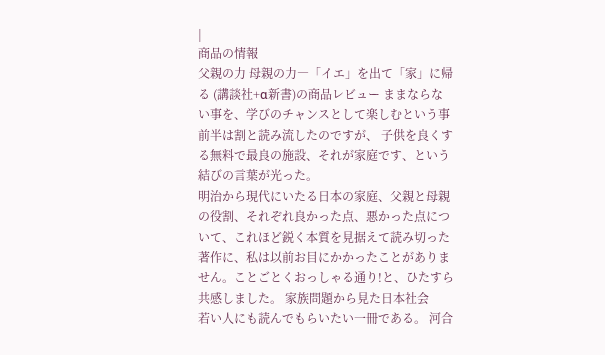|
商品の情報
父親の力 母親の力―「イエ」を出て「家」に帰る (講談社+α新書)の商品レビュー ままならない事を、学びのチャンスとして楽しむという事
前半は割と読み流したのですが、 子供を良くする無料で最良の施設、それが家庭です、という結びの言葉が光った。
明治から現代にいたる日本の家庭、父親と母親の役割、それぞれ良かった点、悪かった点について、これほど鋭く本質を見据えて読み切った著作に、私は以前お目にかかったことがありません。ことごとくおっしゃる通り!と、ひたすら共感しました。 家族問題から見た日本社会
若い人にも読んでもらいたい一冊である。 河合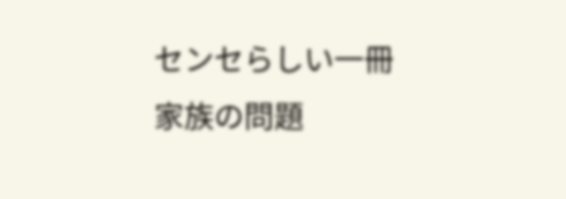センセらしい一冊
家族の問題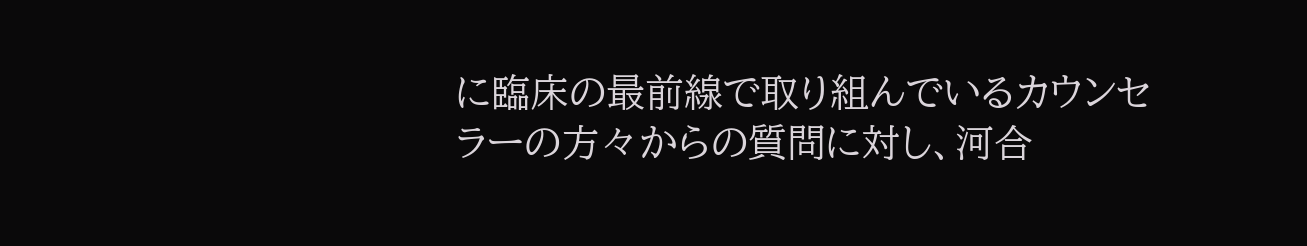に臨床の最前線で取り組んでいるカウンセラーの方々からの質問に対し、河合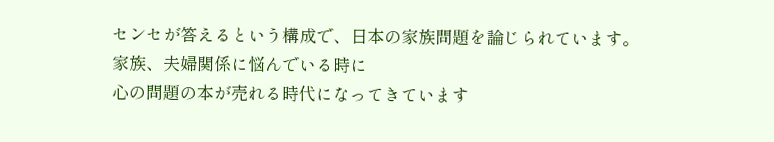センセが答えるという構成で、日本の家族問題を論じられています。 家族、夫婦関係に悩んでいる時に
心の問題の本が売れる時代になってきています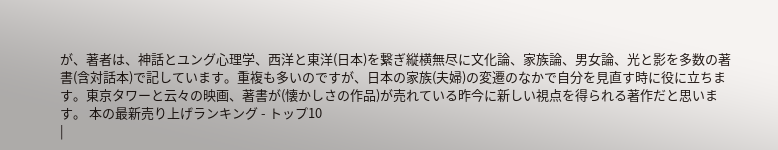が、著者は、神話とユング心理学、西洋と東洋(日本)を繋ぎ縦横無尽に文化論、家族論、男女論、光と影を多数の著書(含対話本)で記しています。重複も多いのですが、日本の家族(夫婦)の変遷のなかで自分を見直す時に役に立ちます。東京タワーと云々の映画、著書が(懐かしさの作品)が売れている昨今に新しい視点を得られる著作だと思います。 本の最新売り上げランキング - トップ10
|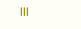|||